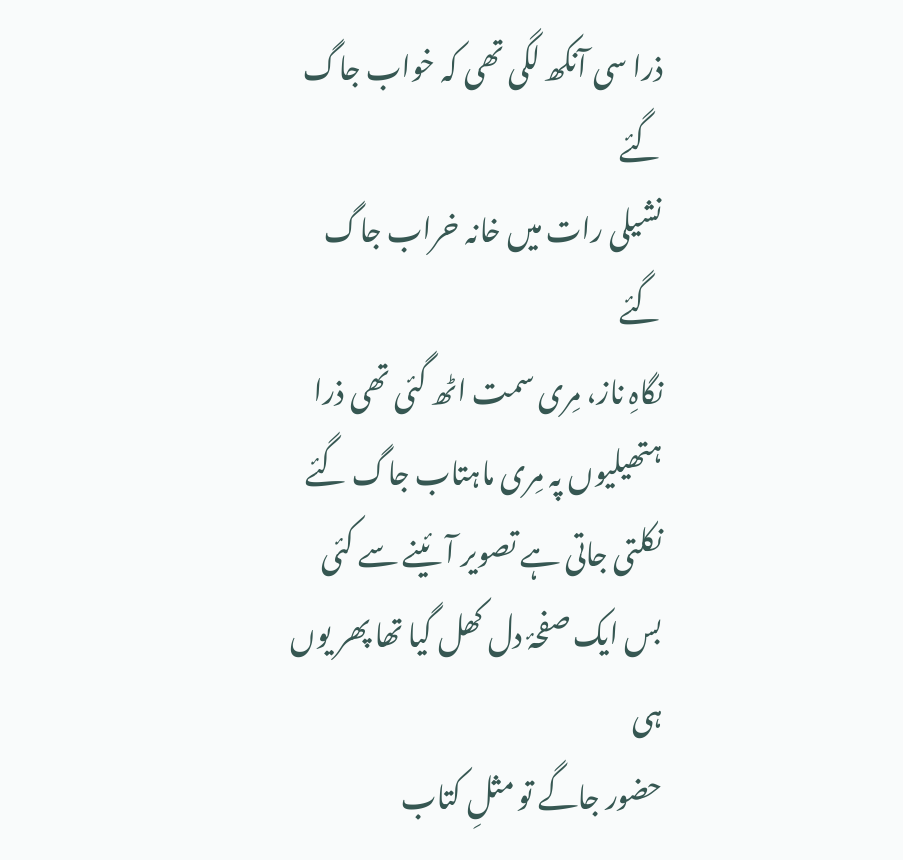ذرا سی آنکھ لگی تھی کہ خواب جاگ گئے
نشیلی رات میں خانہ خراب جاگ گئے
نگاہِ ناز، مِری سمت اٹھ گئی تھی ذرا
ہتھیلیوں پہ مِری ماہتاب جاگ گئے
نکلتی جاتی ہے تصویر آئینے سے کئی
بس ایک صفحۂ دل کھل گیا تھا پھر یوں ہی
حضور جاگے تو مثلِ کتاب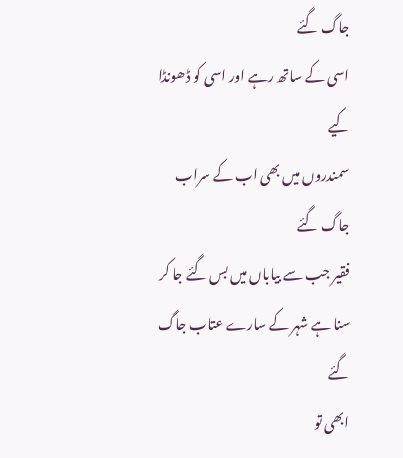جاگ گئے
اسی کے ساتھ رہے اور اسی کو ڈھونڈا کیے
سمندروں میں بھی اب کے سراب جاگ گئے
فقیر جب سے بیاباں میں بس گئے جا کر
سنا ہے شہر کے سارے عتاب جاگ گئے
ابھی تو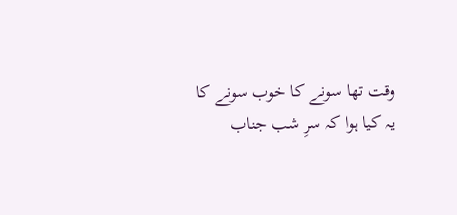وقت تھا سونے کا خوب سونے کا
یہ کیا ہوا کہ سرِ شب جناب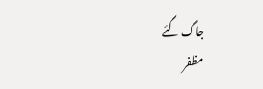جاگ گئے
مظفر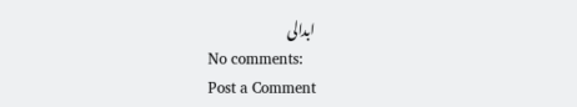ابدالی
No comments:
Post a Comment